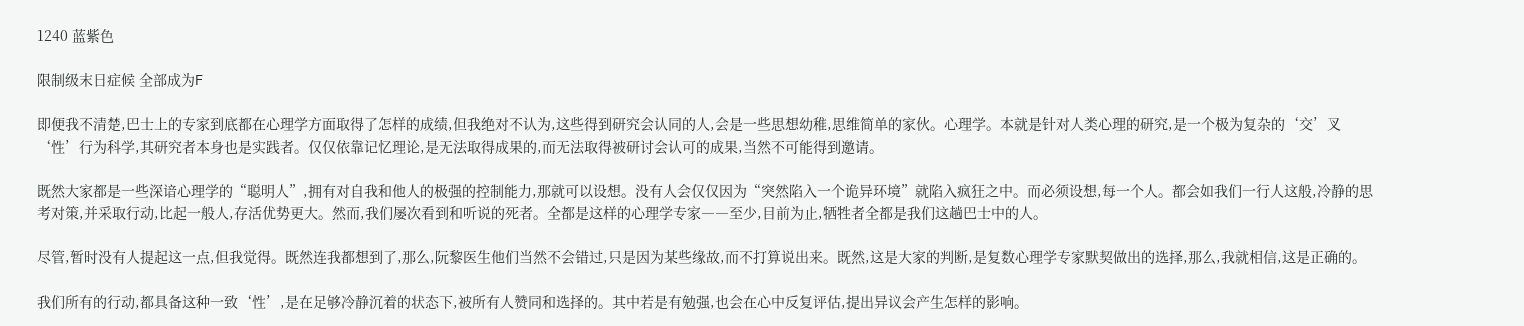1240 蓝紫色

限制级末日症候 全部成为F

即便我不清楚,巴士上的专家到底都在心理学方面取得了怎样的成绩,但我绝对不认为,这些得到研究会认同的人,会是一些思想幼稚,思维简单的家伙。心理学。本就是针对人类心理的研究,是一个极为复杂的‘交’叉‘性’行为科学,其研究者本身也是实践者。仅仅依靠记忆理论,是无法取得成果的,而无法取得被研讨会认可的成果,当然不可能得到邀请。

既然大家都是一些深谙心理学的“聪明人”,拥有对自我和他人的极强的控制能力,那就可以设想。没有人会仅仅因为“突然陷入一个诡异环境”就陷入疯狂之中。而必须设想,每一个人。都会如我们一行人这般,冷静的思考对策,并采取行动,比起一般人,存活优势更大。然而,我们屡次看到和听说的死者。全都是这样的心理学专家――至少,目前为止,牺牲者全都是我们这趟巴士中的人。

尽管,暂时没有人提起这一点,但我觉得。既然连我都想到了,那么,阮黎医生他们当然不会错过,只是因为某些缘故,而不打算说出来。既然,这是大家的判断,是复数心理学专家默契做出的选择,那么,我就相信,这是正确的。

我们所有的行动,都具备这种一致‘性’,是在足够冷静沉着的状态下,被所有人赞同和选择的。其中若是有勉强,也会在心中反复评估,提出异议会产生怎样的影响。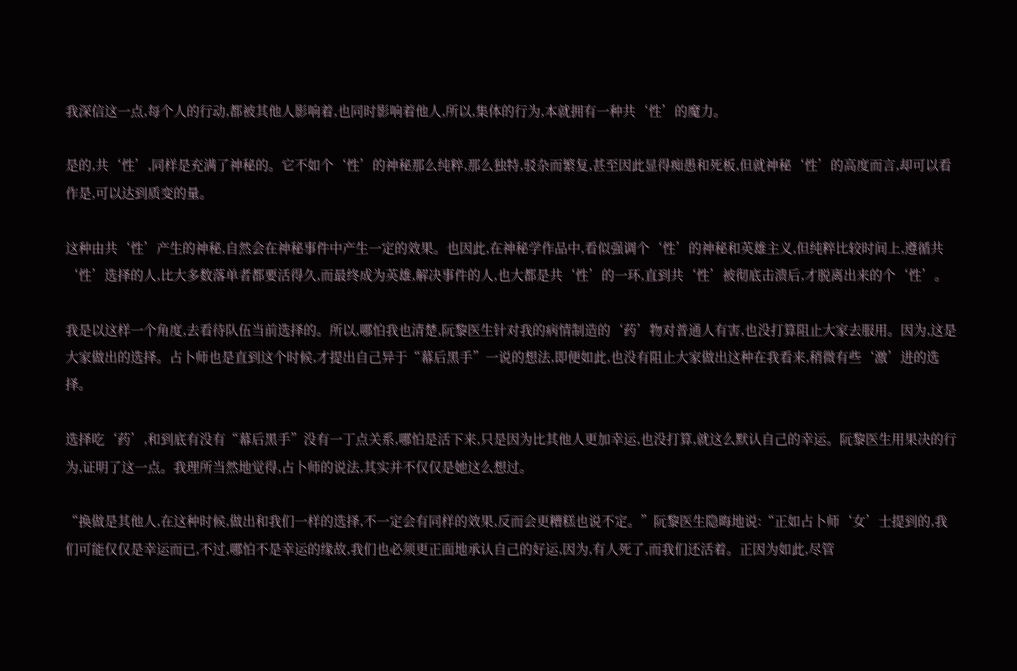我深信这一点,每个人的行动,都被其他人影响着,也同时影响着他人,所以,集体的行为,本就拥有一种共‘性’的魔力。

是的,共‘性’,同样是充满了神秘的。它不如个‘性’的神秘那么纯粹,那么独特,驳杂而繁复,甚至因此显得痴愚和死板,但就神秘‘性’的高度而言,却可以看作是,可以达到质变的量。

这种由共‘性’产生的神秘,自然会在神秘事件中产生一定的效果。也因此,在神秘学作品中,看似强调个‘性’的神秘和英雄主义,但纯粹比较时间上,遵循共‘性’选择的人,比大多数落单者都要活得久,而最终成为英雄,解决事件的人,也大都是共‘性’的一环,直到共‘性’被彻底击溃后,才脱离出来的个‘性’。

我是以这样一个角度,去看待队伍当前选择的。所以,哪怕我也清楚,阮黎医生针对我的病情制造的‘药’物对普通人有害,也没打算阻止大家去服用。因为,这是大家做出的选择。占卜师也是直到这个时候,才提出自己异于“幕后黑手”一说的想法,即便如此,也没有阻止大家做出这种在我看来,稍微有些‘激’进的选择。

选择吃‘药’,和到底有没有“幕后黑手”没有一丁点关系,哪怕是活下来,只是因为比其他人更加幸运,也没打算,就这么默认自己的幸运。阮黎医生用果决的行为,证明了这一点。我理所当然地觉得,占卜师的说法,其实并不仅仅是她这么想过。

“换做是其他人,在这种时候,做出和我们一样的选择,不一定会有同样的效果,反而会更糟糕也说不定。”阮黎医生隐晦地说:“正如占卜师‘女’士提到的,我们可能仅仅是幸运而已,不过,哪怕不是幸运的缘故,我们也必须更正面地承认自己的好运,因为,有人死了,而我们还活着。正因为如此,尽管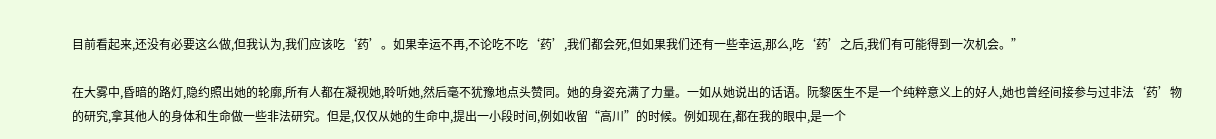目前看起来,还没有必要这么做,但我认为,我们应该吃‘药’。如果幸运不再,不论吃不吃‘药’,我们都会死,但如果我们还有一些幸运,那么,吃‘药’之后,我们有可能得到一次机会。”

在大雾中,昏暗的路灯,隐约照出她的轮廓,所有人都在凝视她,聆听她,然后毫不犹豫地点头赞同。她的身姿充满了力量。一如从她说出的话语。阮黎医生不是一个纯粹意义上的好人,她也曾经间接参与过非法‘药’物的研究,拿其他人的身体和生命做一些非法研究。但是,仅仅从她的生命中,提出一小段时间,例如收留“高川”的时候。例如现在,都在我的眼中,是一个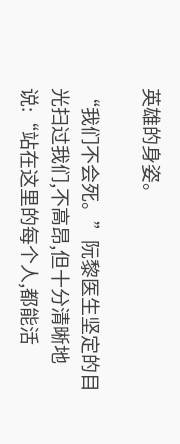英雄的身姿。

“我们不会死。”阮黎医生坚定的目光扫过我们,不高昂,但十分清晰地说:“站在这里的每个人,都能活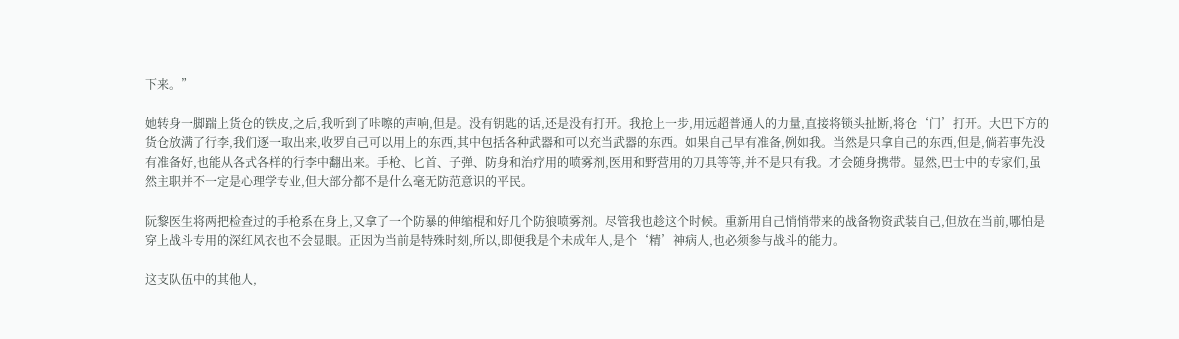下来。”

她转身一脚踹上货仓的铁皮,之后,我听到了咔嚓的声响,但是。没有钥匙的话,还是没有打开。我抢上一步,用远超普通人的力量,直接将锁头扯断,将仓‘门’打开。大巴下方的货仓放满了行李,我们逐一取出来,收罗自己可以用上的东西,其中包括各种武器和可以充当武器的东西。如果自己早有准备,例如我。当然是只拿自己的东西,但是,倘若事先没有准备好,也能从各式各样的行李中翻出来。手枪、匕首、子弹、防身和治疗用的喷雾剂,医用和野营用的刀具等等,并不是只有我。才会随身携带。显然,巴士中的专家们,虽然主职并不一定是心理学专业,但大部分都不是什么毫无防范意识的平民。

阮黎医生将两把检查过的手枪系在身上,又拿了一个防暴的伸缩棍和好几个防狼喷雾剂。尽管我也趁这个时候。重新用自己悄悄带来的战备物资武装自己,但放在当前,哪怕是穿上战斗专用的深红风衣也不会显眼。正因为当前是特殊时刻,所以,即便我是个未成年人,是个‘精’神病人,也必须参与战斗的能力。

这支队伍中的其他人,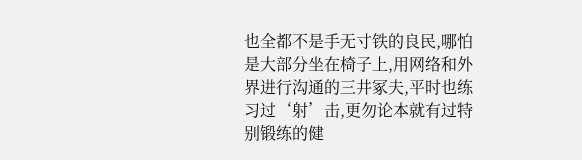也全都不是手无寸铁的良民,哪怕是大部分坐在椅子上,用网络和外界进行沟通的三井冢夫,平时也练习过‘射’击,更勿论本就有过特别锻练的健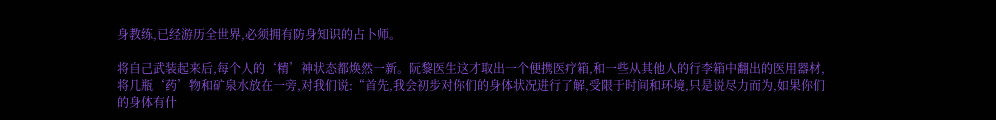身教练,已经游历全世界,必须拥有防身知识的占卜师。

将自己武装起来后,每个人的‘精’神状态都焕然一新。阮黎医生这才取出一个便携医疗箱,和一些从其他人的行李箱中翻出的医用器材,将几瓶‘药’物和矿泉水放在一旁,对我们说:“首先,我会初步对你们的身体状况进行了解,受限于时间和环境,只是说尽力而为,如果你们的身体有什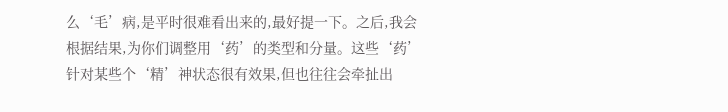么‘毛’病,是平时很难看出来的,最好提一下。之后,我会根据结果,为你们调整用‘药’的类型和分量。这些‘药’针对某些个‘精’神状态很有效果,但也往往会牵扯出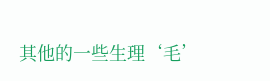其他的一些生理‘毛’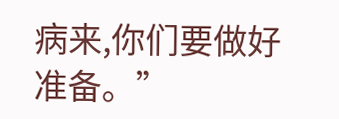病来,你们要做好准备。”